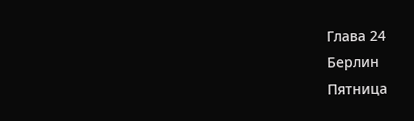Глава 24
Берлин
Пятница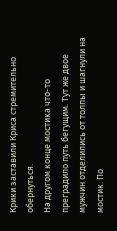Крики заставили Криса стремительно обернуться.
На другом конце мостика что-то преградило путь бегущим. Тут же двое мужчин отделились от толпы и шагнули на мостик. По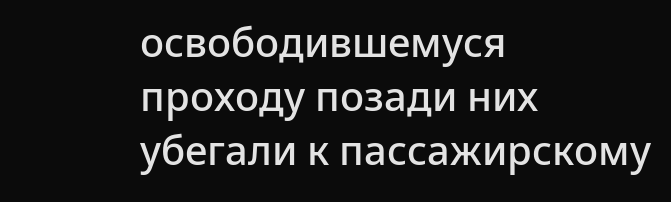освободившемуся проходу позади них убегали к пассажирскому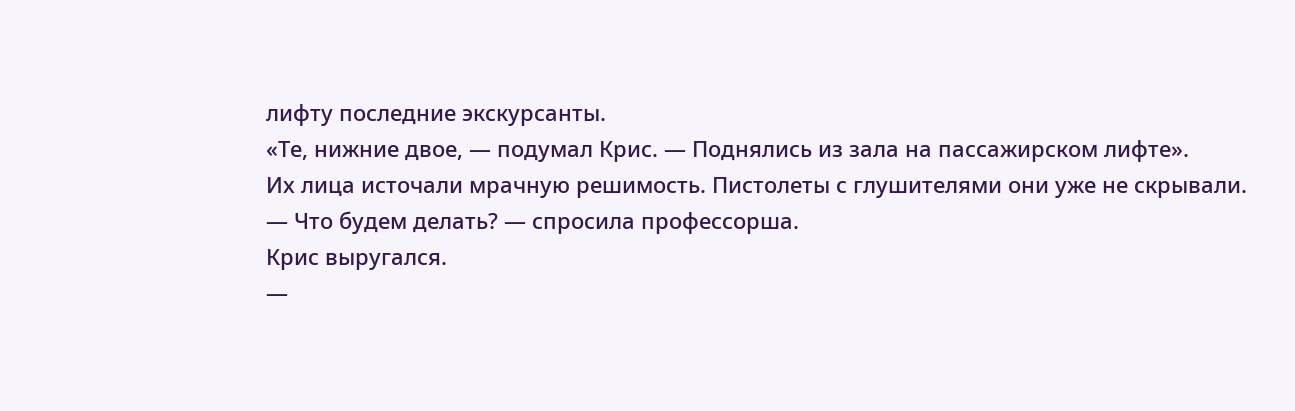лифту последние экскурсанты.
«Те, нижние двое, — подумал Крис. — Поднялись из зала на пассажирском лифте».
Их лица источали мрачную решимость. Пистолеты с глушителями они уже не скрывали.
— Что будем делать? — спросила профессорша.
Крис выругался.
—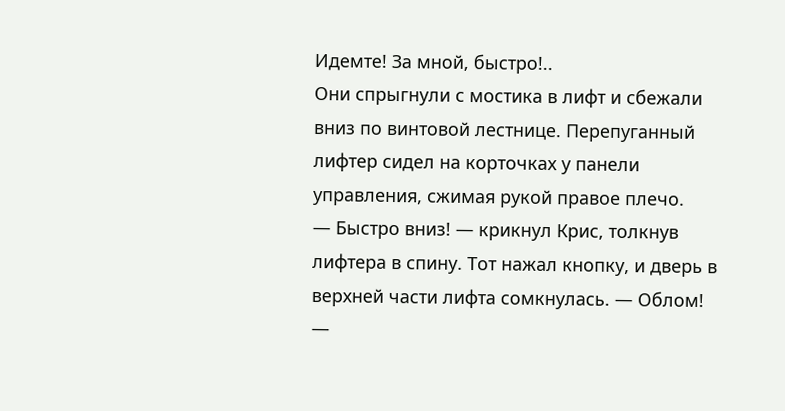Идемте! За мной, быстро!..
Они спрыгнули с мостика в лифт и сбежали вниз по винтовой лестнице. Перепуганный лифтер сидел на корточках у панели управления, сжимая рукой правое плечо.
— Быстро вниз! — крикнул Крис, толкнув лифтера в спину. Тот нажал кнопку, и дверь в верхней части лифта сомкнулась. — Облом! —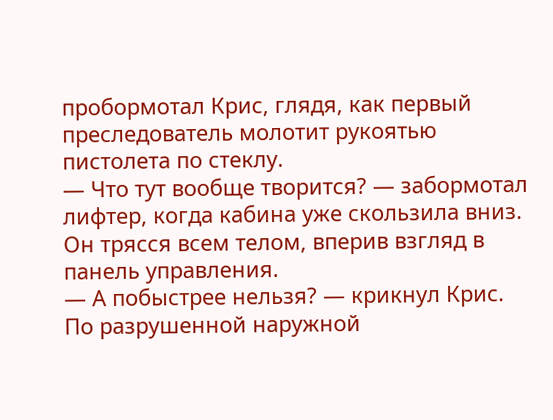пробормотал Крис, глядя, как первый преследователь молотит рукоятью пистолета по стеклу.
— Что тут вообще творится? — забормотал лифтер, когда кабина уже скользила вниз. Он трясся всем телом, вперив взгляд в панель управления.
— А побыстрее нельзя? — крикнул Крис.
По разрушенной наружной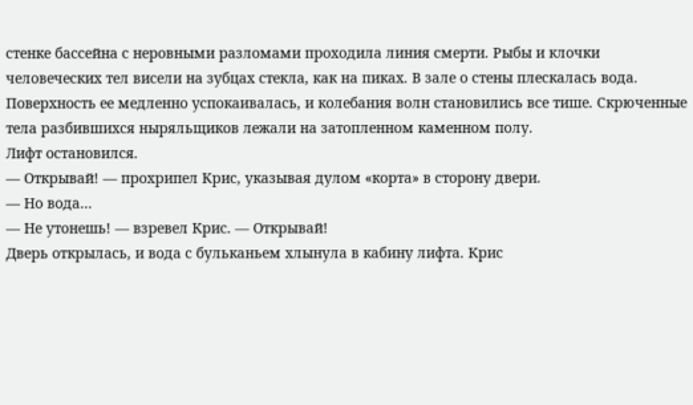стенке бассейна с неровными разломами проходила линия смерти. Рыбы и клочки человеческих тел висели на зубцах стекла, как на пиках. В зале о стены плескалась вода. Поверхность ее медленно успокаивалась, и колебания волн становились все тише. Скрюченные тела разбившихся ныряльщиков лежали на затопленном каменном полу.
Лифт остановился.
— Открывай! — прохрипел Крис, указывая дулом «корта» в сторону двери.
— Но вода…
— Не утонешь! — взревел Крис. — Открывай!
Дверь открылась, и вода с бульканьем хлынула в кабину лифта. Крис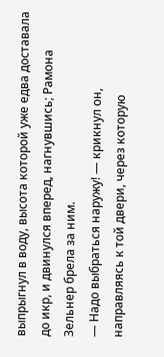выпрыгнул в воду, высота которой уже едва доставала до икр, и двинулся вперед, нагнувшись; Рамона Зельнер брела за ним.
— Надо выбраться наружу! — крикнул он, направляясь к той двери, через которую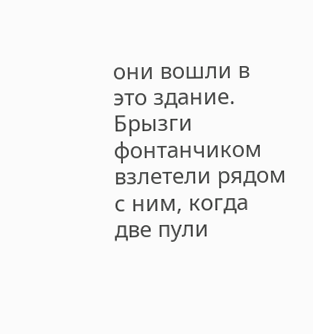они вошли в это здание.
Брызги фонтанчиком взлетели рядом с ним, когда две пули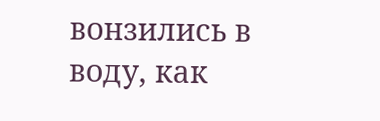вонзились в воду, как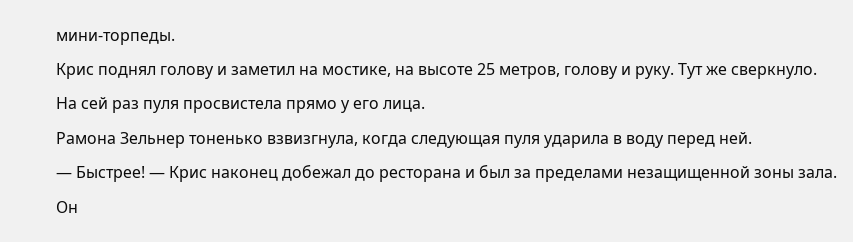мини-торпеды.
Крис поднял голову и заметил на мостике, на высоте 25 метров, голову и руку. Тут же сверкнуло. На сей раз пуля просвистела прямо у его лица.
Рамона Зельнер тоненько взвизгнула, когда следующая пуля ударила в воду перед ней.
— Быстрее! — Крис наконец добежал до ресторана и был за пределами незащищенной зоны зала.
Он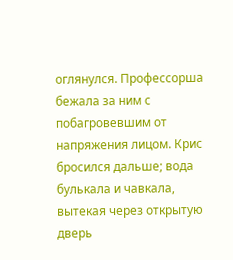оглянулся. Профессорша бежала за ним с побагровевшим от напряжения лицом. Крис бросился дальше; вода булькала и чавкала, вытекая через открытую дверь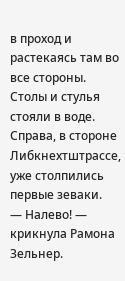в проход и растекаясь там во все стороны.
Столы и стулья стояли в воде. Справа, в стороне Либкнехтштрассе, уже столпились первые зеваки.
— Налево! — крикнула Рамона Зельнер.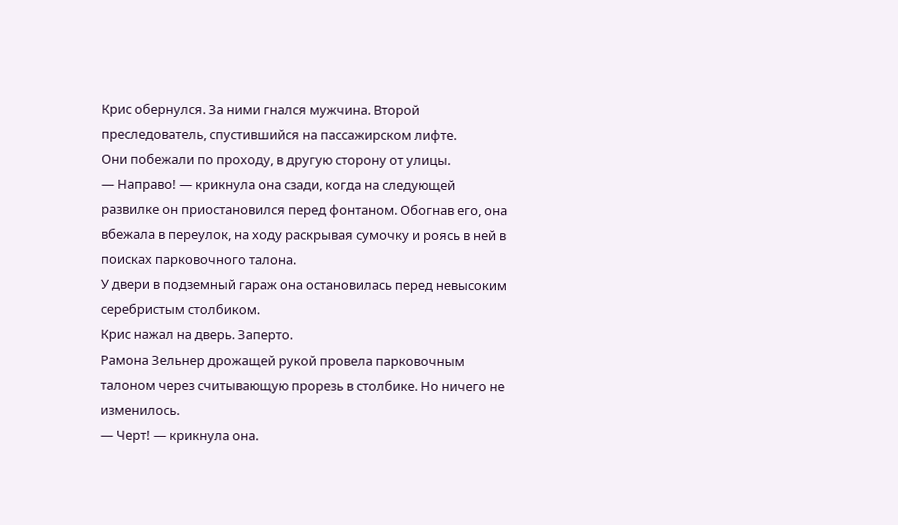Крис обернулся. За ними гнался мужчина. Второй преследователь, спустившийся на пассажирском лифте.
Они побежали по проходу, в другую сторону от улицы.
— Направо! — крикнула она сзади, когда на следующей развилке он приостановился перед фонтаном. Обогнав его, она вбежала в переулок, на ходу раскрывая сумочку и роясь в ней в поисках парковочного талона.
У двери в подземный гараж она остановилась перед невысоким серебристым столбиком.
Крис нажал на дверь. Заперто.
Рамона Зельнер дрожащей рукой провела парковочным талоном через считывающую прорезь в столбике. Но ничего не изменилось.
— Черт! — крикнула она.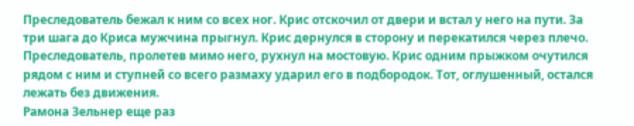Преследователь бежал к ним со всех ног. Крис отскочил от двери и встал у него на пути. За три шага до Криса мужчина прыгнул. Крис дернулся в сторону и перекатился через плечо. Преследователь, пролетев мимо него, рухнул на мостовую. Крис одним прыжком очутился рядом с ним и ступней со всего размаху ударил его в подбородок. Тот, оглушенный, остался лежать без движения.
Рамона Зельнер еще раз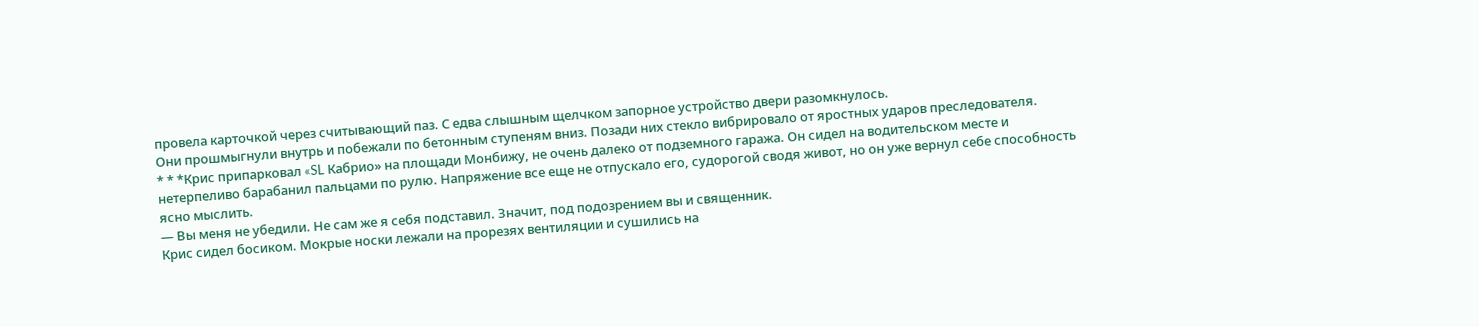провела карточкой через считывающий паз. С едва слышным щелчком запорное устройство двери разомкнулось.
Они прошмыгнули внутрь и побежали по бетонным ступеням вниз. Позади них стекло вибрировало от яростных ударов преследователя.
* * *Крис припарковал «SL Кабрио» на площади Монбижу, не очень далеко от подземного гаража. Он сидел на водительском месте и нетерпеливо барабанил пальцами по рулю. Напряжение все еще не отпускало его, судорогой сводя живот, но он уже вернул себе способность ясно мыслить.
— Вы меня не убедили. Не сам же я себя подставил. Значит, под подозрением вы и священник.
Крис сидел босиком. Мокрые носки лежали на прорезях вентиляции и сушились на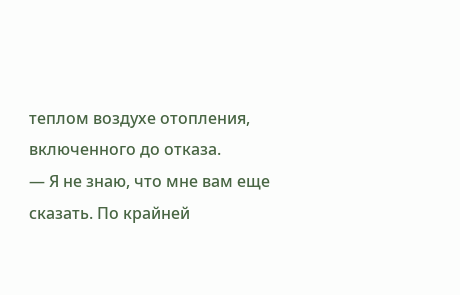теплом воздухе отопления, включенного до отказа.
— Я не знаю, что мне вам еще сказать. По крайней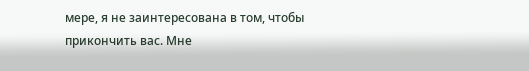мере, я не заинтересована в том, чтобы прикончить вас. Мне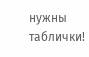нужны таблички!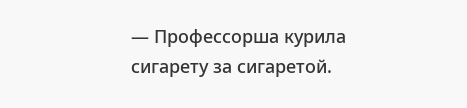— Профессорша курила сигарету за сигаретой.